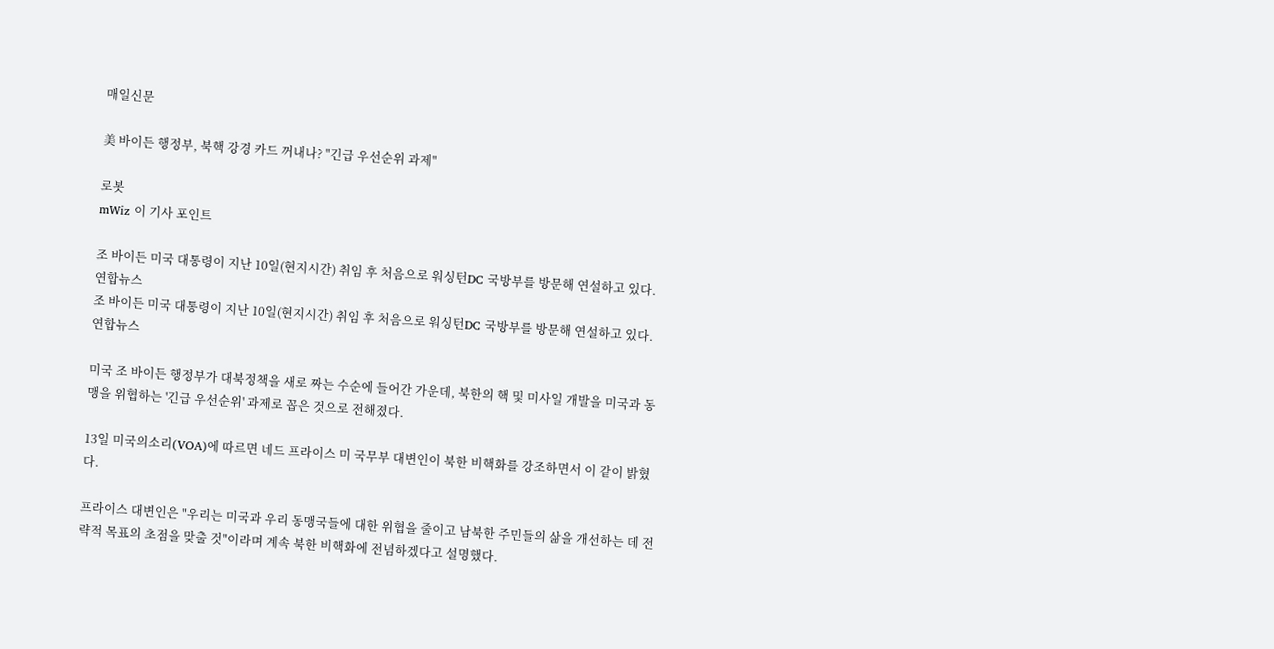매일신문

美 바이든 행정부, 북핵 강경 카드 꺼내나? "긴급 우선순위 과제"

로봇
mWiz 이 기사 포인트

조 바이든 미국 대통령이 지난 10일(현지시간) 취임 후 처음으로 워싱턴DC 국방부를 방문해 연설하고 있다. 연합뉴스
조 바이든 미국 대통령이 지난 10일(현지시간) 취임 후 처음으로 워싱턴DC 국방부를 방문해 연설하고 있다. 연합뉴스

미국 조 바이든 행정부가 대북정책을 새로 짜는 수순에 들어간 가운데, 북한의 핵 및 미사일 개발을 미국과 동맹을 위협하는 '긴급 우선순위' 과제로 꼽은 것으로 전해졌다.

13일 미국의소리(VOA)에 따르면 네드 프라이스 미 국무부 대변인이 북한 비핵화를 강조하면서 이 같이 밝혔다.

프라이스 대변인은 "우리는 미국과 우리 동맹국들에 대한 위협을 줄이고 남북한 주민들의 삶을 개선하는 데 전략적 목표의 초점을 맞출 것"이라며 계속 북한 비핵화에 전념하겠다고 설명했다.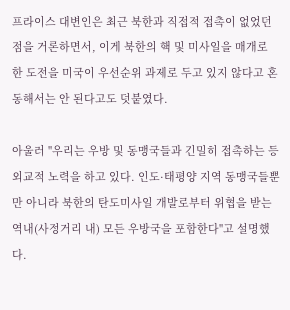프라이스 대변인은 최근 북한과 직접적 접촉이 없었던 점을 거론하면서, 이게 북한의 핵 및 미사일을 매개로 한 도전을 미국이 우선순위 과제로 두고 있지 않다고 혼동해서는 안 된다고도 덧붙였다.

아울러 "우리는 우방 및 동맹국들과 긴밀히 접촉하는 등 외교적 노력을 하고 있다. 인도·태평양 지역 동맹국들뿐만 아니라 북한의 탄도미사일 개발로부터 위협을 받는 역내(사정거리 내) 모든 우방국을 포함한다"고 설명했다.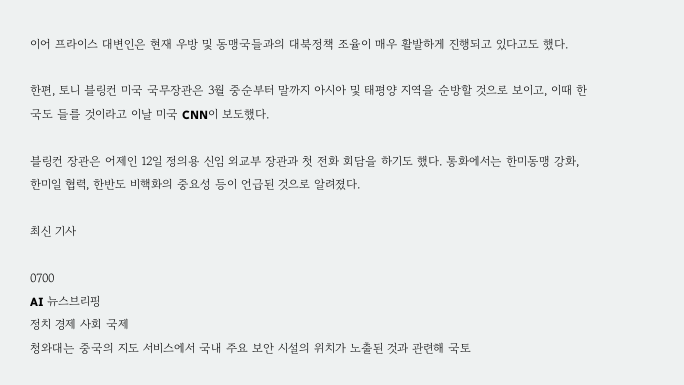이어 프라이스 대변인은 현재 우방 및 동맹국들과의 대북정책 조율이 매우 활발하게 진행되고 있다고도 했다.

한편, 토니 블링컨 미국 국무장관은 3월 중순부터 말까지 아시아 및 태평양 지역을 순방할 것으로 보이고, 이때 한국도 들를 것이라고 이날 미국 CNN이 보도했다.

블링컨 장관은 어제인 12일 정의용 신임 외교부 장관과 첫 전화 회담을 하기도 했다. 통화에서는 한미동맹 강화, 한미일 협력, 한반도 비핵화의 중요성 등이 언급된 것으로 알려졌다.

최신 기사

0700
AI 뉴스브리핑
정치 경제 사회 국제
청와대는 중국의 지도 서비스에서 국내 주요 보안 시설의 위치가 노출된 것과 관련해 국토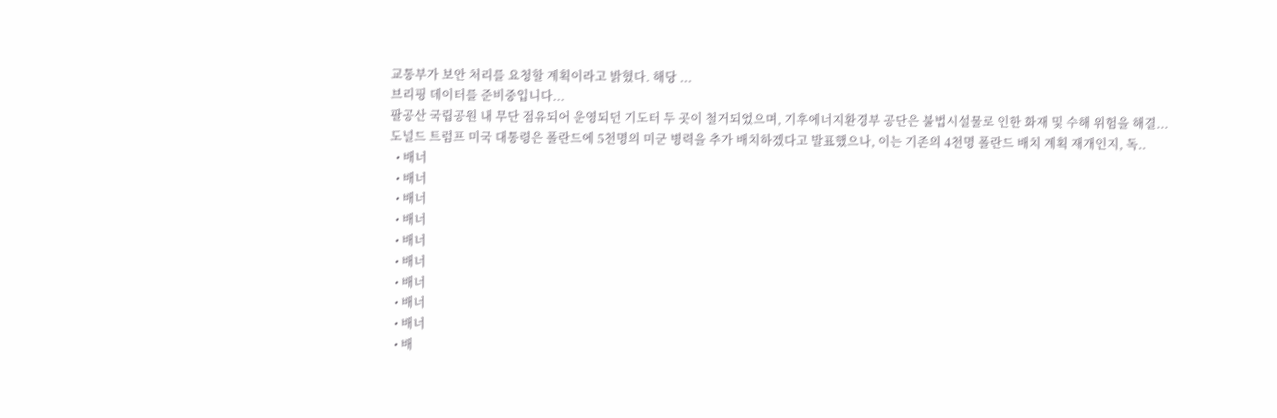교통부가 보안 처리를 요청할 계획이라고 밝혔다. 해당 ...
브리핑 데이터를 준비중입니다...
팔공산 국립공원 내 무단 점유되어 운영되던 기도터 두 곳이 철거되었으며, 기후에너지환경부 공단은 불법시설물로 인한 화재 및 수해 위험을 해결...
도널드 트럼프 미국 대통령은 폴란드에 5천명의 미군 병력을 추가 배치하겠다고 발표했으나, 이는 기존의 4천명 폴란드 배치 계획 재개인지, 독..
  • 배너
  • 배너
  • 배너
  • 배너
  • 배너
  • 배너
  • 배너
  • 배너
  • 배너
  • 배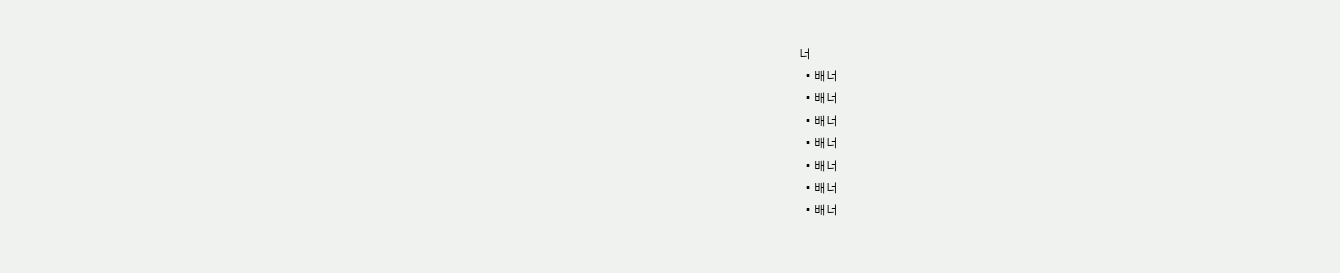너
  • 배너
  • 배너
  • 배너
  • 배너
  • 배너
  • 배너
  • 배너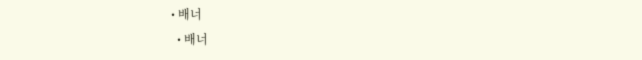• 배너
  • 배너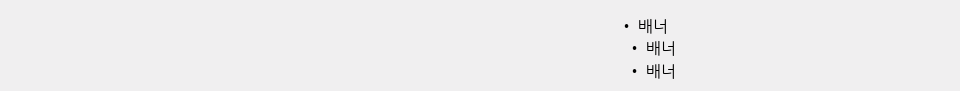• 배너
  • 배너
  • 배너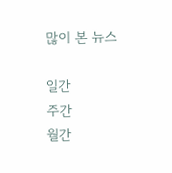많이 본 뉴스

일간
주간
월간